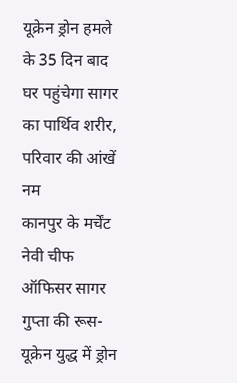यूक्रेन ड्रोन हमले के 35 दिन बाद घर पहुंचेगा सागर का पार्थिव शरीर, परिवार की आंखें नम
कानपुर के मर्चेंट नेवी चीफ ऑफिसर सागर गुप्ता की रूस-यूक्रेन युद्ध में ड्रोन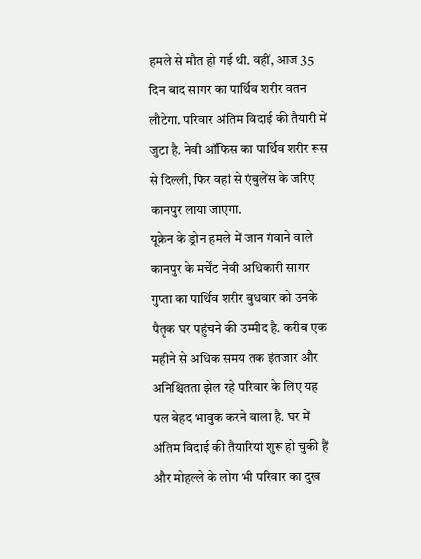हमले से मौत हो गई थी. वहीं, आज 35 दिन बाद सागर का पार्थिव शरीर वतन लौटेगा. परिवार अंतिम विदाई की तैयारी में जुटा है. नेवी ऑफिस का पार्थिव शरीर रूस से दिल्ली, फिर वहां से एंबुलेंस के जरिए कानपुर लाया जाएगा.
यूक्रेन के ड्रोन हमले में जान गंवाने वाले कानपुर के मर्चेंट नेवी अधिकारी सागर गुप्ता का पार्थिव शरीर बुधवार को उनके पैतृक घर पहुंचने की उम्मीद है. करीब एक महीने से अधिक समय तक इंतजार और अनिश्चितता झेल रहे परिवार के लिए यह पल बेहद भावुक करने वाला है. घर में अंतिम विदाई की तैयारियां शुरू हो चुकी हैं और मोहल्ले के लोग भी परिवार का दुख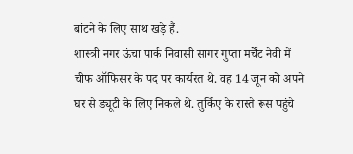बांटने के लिए साथ खड़े हैं.
शास्त्री नगर ऊंचा पार्क निवासी सागर गुप्ता मर्चेंट नेवी में चीफ ऑफिसर के पद पर कार्यरत थे. वह 14 जून को अपने घर से ड्यूटी के लिए निकले थे. तुर्किए के रास्ते रूस पहुंचे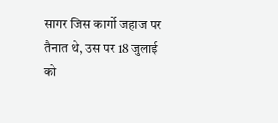सागर जिस कार्गो जहाज पर तैनात थे, उस पर 18 जुलाई को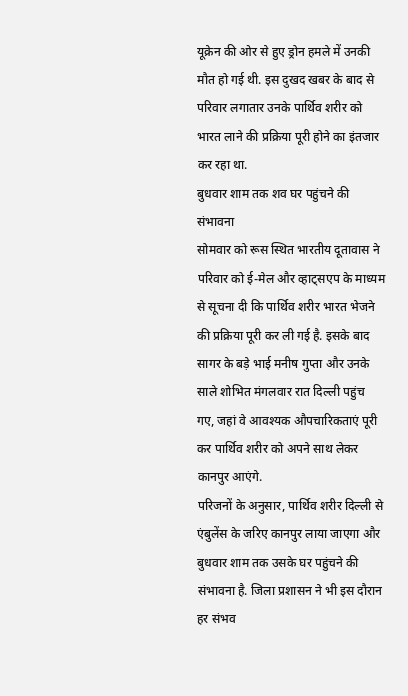यूक्रेन की ओर से हुए ड्रोन हमले में उनकी मौत हो गई थी. इस दुखद खबर के बाद से परिवार लगातार उनके पार्थिव शरीर को भारत लाने की प्रक्रिया पूरी होने का इंतजार कर रहा था.
बुधवार शाम तक शव घर पहुंचने की संभावना
सोमवार को रूस स्थित भारतीय दूतावास ने परिवार को ई-मेल और व्हाट्सएप के माध्यम से सूचना दी कि पार्थिव शरीर भारत भेजने की प्रक्रिया पूरी कर ली गई है. इसके बाद सागर के बड़े भाई मनीष गुप्ता और उनके साले शोभित मंगलवार रात दिल्ली पहुंच गए, जहां वे आवश्यक औपचारिकताएं पूरी कर पार्थिव शरीर को अपने साथ लेकर कानपुर आएंगे.
परिजनों के अनुसार, पार्थिव शरीर दिल्ली से एंबुलेंस के जरिए कानपुर लाया जाएगा और बुधवार शाम तक उसके घर पहुंचने की संभावना है. जिला प्रशासन ने भी इस दौरान हर संभव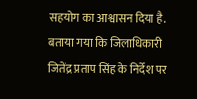सहयोग का आश्वासन दिया है. बताया गया कि जिलाधिकारी जितेंद्र प्रताप सिंह के निर्देश पर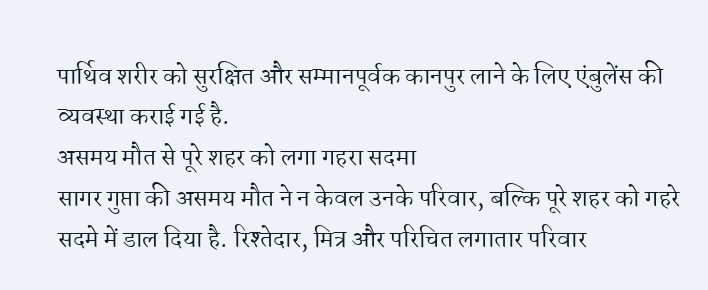पार्थिव शरीर को सुरक्षित और सम्मानपूर्वक कानपुर लाने के लिए एंबुलेंस की व्यवस्था कराई गई है.
असमय मौत से पूरे शहर को लगा गहरा सदमा
सागर गुप्ता की असमय मौत ने न केवल उनके परिवार, बल्कि पूरे शहर को गहरे सदमे में डाल दिया है. रिश्तेदार, मित्र और परिचित लगातार परिवार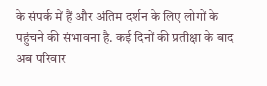के संपर्क में हैं और अंतिम दर्शन के लिए लोगों के पहुंचने की संभावना है. कई दिनों की प्रतीक्षा के बाद अब परिवार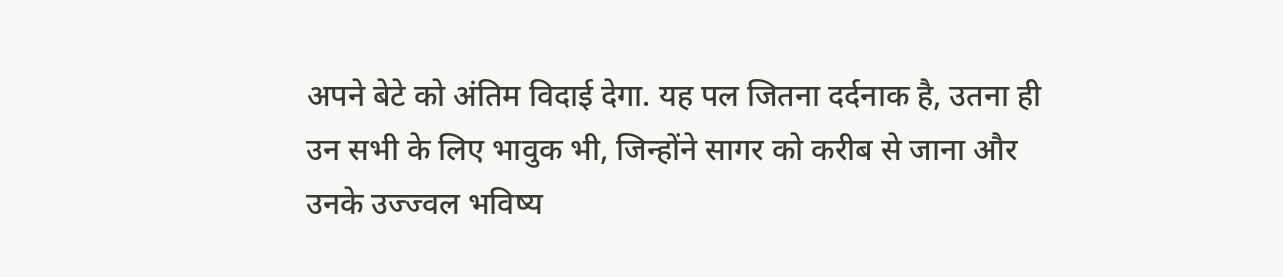अपने बेटे को अंतिम विदाई देगा. यह पल जितना दर्दनाक है, उतना ही उन सभी के लिए भावुक भी, जिन्होंने सागर को करीब से जाना और उनके उज्ज्वल भविष्य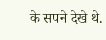के सपने देखे थे.